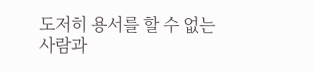도저히 용서를 할 수 없는
사람과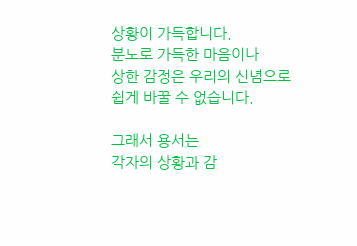상황이 가득합니다.
분노로 가득한 마음이나
상한 감정은 우리의 신념으로
쉽게 바꿀 수 없습니다.

그래서 용서는
각자의 상황과 감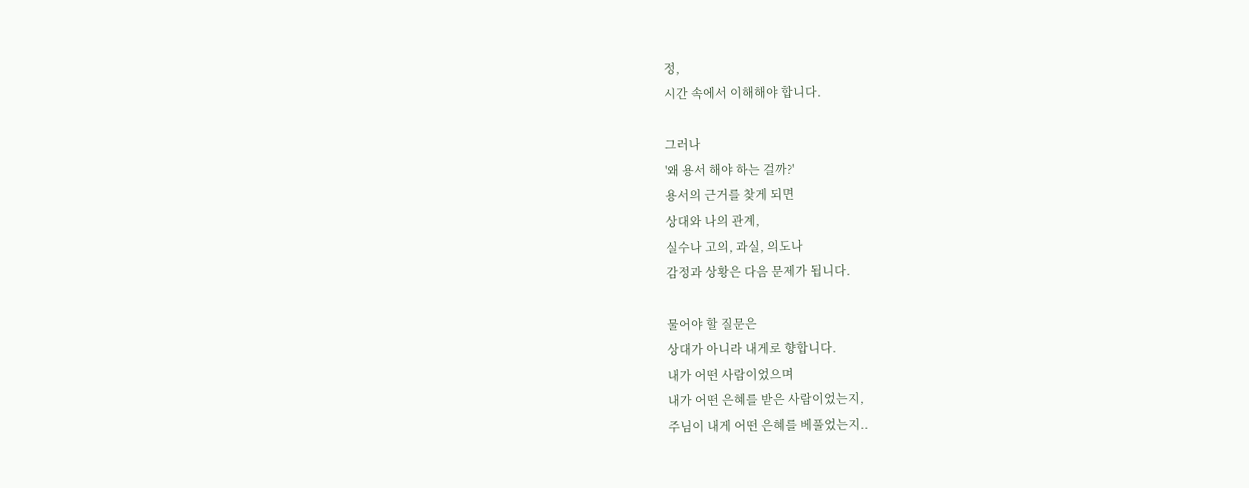정,
시간 속에서 이해해야 합니다.

그러나
'왜 용서 해야 하는 걸까?'
용서의 근거를 찾게 되면
상대와 나의 관계,
실수나 고의, 과실, 의도나
감정과 상황은 다음 문제가 됩니다.

물어야 할 질문은
상대가 아니라 내게로 향합니다.
내가 어떤 사람이었으며
내가 어떤 은혜를 받은 사람이었는지,
주님이 내게 어떤 은혜를 베풀었는지..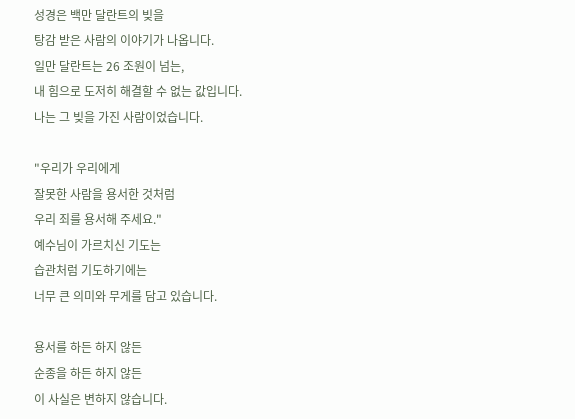성경은 백만 달란트의 빚을
탕감 받은 사람의 이야기가 나옵니다.
일만 달란트는 26 조원이 넘는,
내 힘으로 도저히 해결할 수 없는 값입니다.
나는 그 빚을 가진 사람이었습니다.

"우리가 우리에게
잘못한 사람을 용서한 것처럼
우리 죄를 용서해 주세요."
예수님이 가르치신 기도는
습관처럼 기도하기에는
너무 큰 의미와 무게를 담고 있습니다.

용서를 하든 하지 않든
순종을 하든 하지 않든
이 사실은 변하지 않습니다.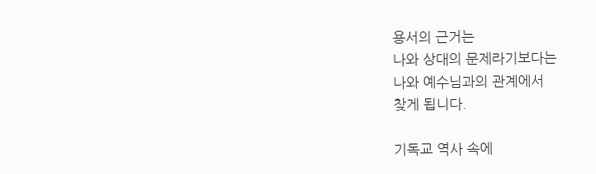용서의 근거는
나와 상대의 문제라기보다는
나와 예수님과의 관계에서
찾게 됩니다.

기독교 역사 속에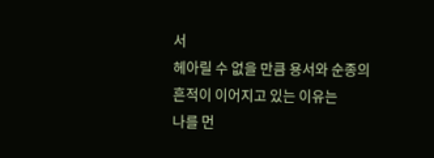서
헤아릴 수 없을 만큼 용서와 순종의
흔적이 이어지고 있는 이유는
나를 먼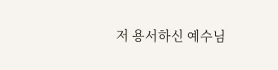저 용서하신 예수님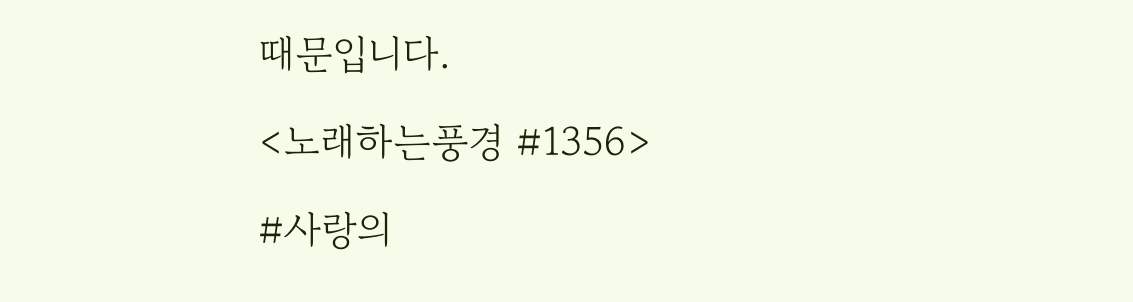때문입니다.

<노래하는풍경 #1356>

#사랑의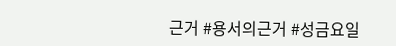근거 #용서의근거 #성금요일